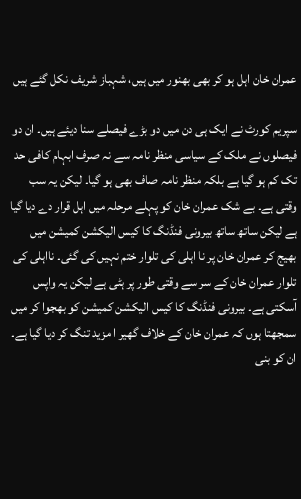عمران خان اہل ہو کر بھی بھنور میں ہیں، شہباز شریف نکل گئے ہیں

سپریم کورٹ نے ایک ہی دن میں دو بڑے فیصلے سنا دیئے ہیں۔ ان دو فیصلوں نے ملک کے سیاسی منظر نامہ سے نہ صرف ابہام کافی حد تک کم ہو گیا ہے بلکہ منظر نامہ صاف بھی ہو گیا۔ لیکن یہ سب وقتی ہے۔ بے شک عمران خان کو پہلے مرحلہ میں اہل قرار دے دیا گیا ہے لیکن ساتھ ساتھ بیرونی فنڈنگ کا کیس الیکشن کمیشن میں بھیج کر عمران خان پر نا اہلی کی تلوار ختم نہیں کی گئی۔ نااہلی کی تلوار عمران خان کے سر سے وقتی طور پر ہٹی ہے لیکن یہ واپس آسکتی ہے۔ بیرونی فنڈنگ کا کیس الیکشن کمیشن کو بھجوا کر میں سمجھتا ہوں کہ عمران خان کے خلاف گھیر ا مزید تنگ کر دیا گیا ہے۔ ان کو بنی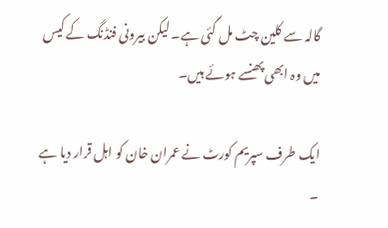گالہ سے کلین چٹ مل گئی ہے۔ لیکن بیرونی فنڈنگ کے کیس میں وہ ابھی پھنسے ہوئے ہیں۔

ایک طرف سپریم کورٹ نے عمران خان کو اہل قرار دیا ہے ۔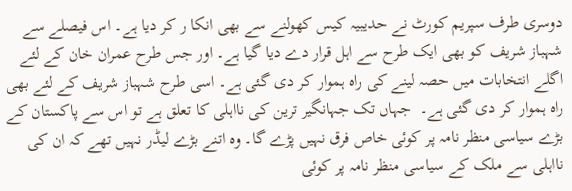دوسری طرف سپریم کورٹ نے حدیبیہ کیس کھولنے سے بھی انکا ر کر دیا ہے۔ اس فیصلے سے شہباز شریف کو بھی ایک طرح سے اہل قرار دے دیا گیا ہے۔ اور جس طرح عمران خان کے لئے اگلے انتخابات میں حصہ لینے کی راہ ہموار کر دی گئی ہے۔ اسی طرح شہباز شریف کے لئے بھی راہ ہموار کر دی گئی ہے۔  جہاں تک جہانگیر ترین کی نااہلی کا تعلق ہے تو اس سے پاکستان کے بڑے سیاسی منظر نامہ پر کوئی خاص فرق نہیں پڑے گا۔ وہ اتنے بڑے لیڈر نہیں تھے کہ ان کی نااہلی سے ملک کے سیاسی منظر نامہ پر کوئی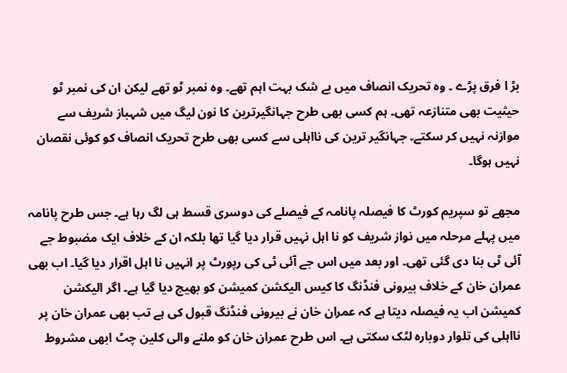بڑ ا فرق پڑے ۔ وہ تحریک انصاف میں بے شک بہت اہم تھے۔ وہ نمبر ٹو تھے لیکن ان کی نمبر ٹو حیثیت بھی متنازعہ تھی۔ ہم کسی بھی طرح جہانگیرترین کا نون لیگ میں شہباز شریف سے موازنہ نہیں کر سکتے۔ جہانگیر ترین کی نااہلی سے کسی بھی طرح تحریک انصاف کو کوئی نقصان نہیں ہوگا۔

مجھے تو سپریم کورٹ کا فیصلہ پانامہ کے فیصلے کی دوسری قسط ہی لگ رہا ہے۔ جس طرح پانامہ میں پہلے مرحلہ میں نواز شریف کو نا اہل نہیں قرار دیا گیا تھا بلکہ ان کے خلاف ایک مضبوط جے آئی ٹی بنا دی گئی تھی۔ اور بعد میں اس جے آئی ٹی کی رپورٹ پر انہیں نا اہل اقرار دیا گیا۔ اب بھی عمران خان کے خلاف بیرونی فنڈنگ کا کیس الیکشن کمیشن کو بھیج دیا گیا ہے۔ اگر الیکشن کمیشن اب یہ فیصلہ دیتا ہے کہ عمران خان نے بیرونی فنڈنگ قبول کی ہے تب بھی عمران خان پر نااہلی کی تلوار دوبارہ لٹک سکتی ہے۔ اس طرح عمران خان کو ملنے والی کلین چٹ ابھی مشروط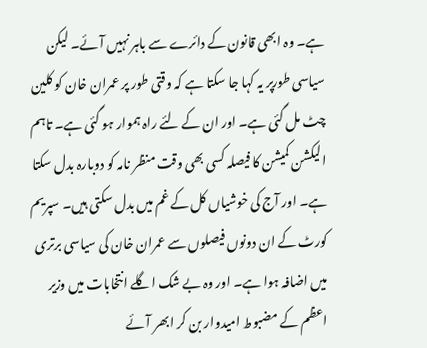ہے۔ وہ ابھی قانون کے دائرے سے باہر نہیں آئے۔ لیکن سیاسی طورپر یہ کہا جا سکتا ہے کہ وقتی طور پر عمران خان کو کلین چٹ مل گئی ہے۔ اور ان کے لئے راہ ہموار ہو گئی ہے۔ تاہم الیکشن کمیشن کا فیصلہ کسی بھی وقت منظر نامہ کو دوبارہ بدل سکتا ہے۔ اور آج کی خوشیاں کل کے غم میں بدل سکتی ہیں۔ سپریم کورٹ کے ان دونوں فیصلوں سے عمران خان کی سیاسی برتری میں اضافہ ہوا ہے۔ اور وہ بے شک اگلے انتخابات میں وزیر اعظم کے مضبوط امیدوار بن کر ابھر آئے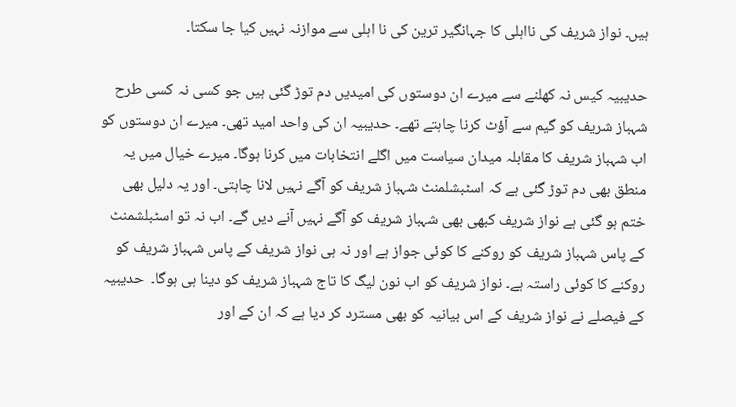ہیں۔ نواز شریف کی نااہلی کا جہانگیر ترین کی نا اہلی سے موازنہ نہیں کیا جا سکتا۔

حدیبیہ کیس نہ کھلنے سے میرے ان دوستوں کی امیدیں دم توڑ گئی ہیں جو کسی نہ کسی طرح شہباز شریف کو گیم سے آؤٹ کرنا چاہتے تھے۔ حدیبیہ ان کی واحد امید تھی۔ میرے ان دوستوں کو اب شہباز شریف کا مقابلہ میدان سیاست میں اگلے انتخابات میں کرنا ہوگا۔ میرے خیال میں یہ منطق بھی دم توڑ گئی ہے کہ اسٹبشلمنٹ شہباز شریف کو آگے نہیں لانا چاہتی۔ اور یہ دلیل بھی ختم ہو گئی ہے نواز شریف کبھی بھی شہباز شریف کو آگے نہیں آنے دیں گے۔ اب نہ تو اسٹبلشمنٹ کے پاس شہباز شریف کو روکنے کا کوئی جواز ہے اور نہ ہی نواز شریف کے پاس شہباز شریف کو روکنے کا کوئی راستہ ہے۔ نواز شریف کو اب نون لیگ کا تاج شہباز شریف کو دینا ہی ہوگا۔  حدیبیہ کے فیصلے نے نواز شریف کے اس بیانیہ کو بھی مسترد کر دیا ہے کہ ان کے اور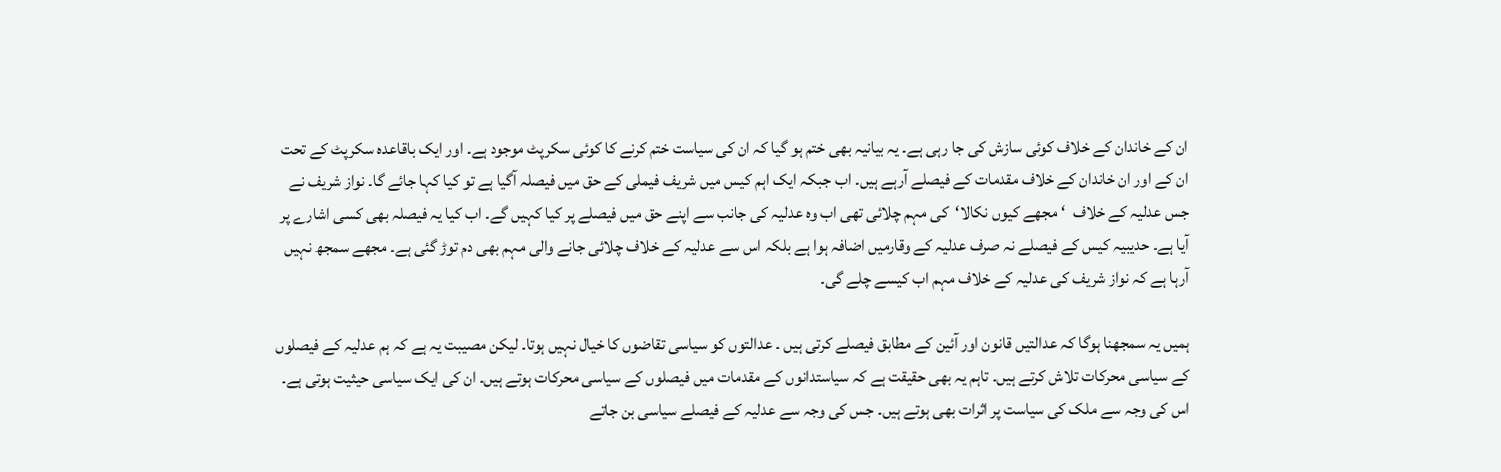ان کے خاندان کے خلاف کوئی سازش کی جا رہی ہے۔ یہ بیانیہ بھی ختم ہو گیا کہ ان کی سیاست ختم کرنے کا کوئی سکرپٹ موجود ہے۔ اور ایک باقاعدہ سکرپٹ کے تحت ان کے اور ان خاندان کے خلاف مقدمات کے فیصلے آرہے ہیں۔ اب جبکہ ایک اہم کیس میں شریف فیملی کے حق میں فیصلہ آگیا ہے تو کیا کہا جائے گا۔ نواز شریف نے جس عدلیہ کے خلاف  ‘مجھے کیوں نکالا‘  کی مہم چلائی تھی اب وہ عدلیہ کی جانب سے اپنے حق میں فیصلے پر کیا کہیں گے۔ اب کیا یہ فیصلہ بھی کسی اشارے پر آیا ہے۔ حدیبیہ کیس کے فیصلے نہ صرف عدلیہ کے وقارمیں اضافہ ہوا ہے بلکہ اس سے عدلیہ کے خلاف چلائی جانے والی مہم بھی دم توڑ گئی ہے۔ مجھے سمجھ نہیں آرہا ہے کہ نواز شریف کی عدلیہ کے خلاف مہم اب کیسے چلے گی۔

ہمیں یہ سمجھنا ہوگا کہ عدالتیں قانون اور آئین کے مطابق فیصلے کرتی ہیں ۔ عدالتوں کو سیاسی تقاضوں کا خیال نہیں ہوتا۔ لیکن مصیبت یہ ہے کہ ہم عدلیہ کے فیصلوں کے سیاسی محرکات تلاش کرتے ہیں۔ تاہم یہ بھی حقیقت ہے کہ سیاستدانوں کے مقدمات میں فیصلوں کے سیاسی محرکات ہوتے ہیں۔ ان کی ایک سیاسی حیثیت ہوتی ہے۔ اس کی وجہ سے ملک کی سیاست پر اثرات بھی ہوتے ہیں۔ جس کی وجہ سے عدلیہ کے فیصلے سیاسی بن جاتے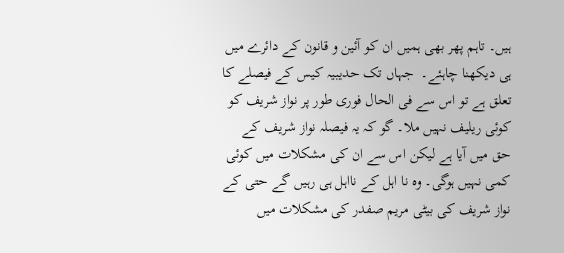ہیں۔ تاہم پھر بھی ہمیں ان کو آئین و قانون کے دائرے میں ہی دیکھنا چاہئے۔  جہاں تک حدیبیہ کیس کے فیصلے کا تعلق ہے تو اس سے فی الحال فوری طور پر نواز شریف کو کوئی ریلیف نہیں ملا۔ گو کہ یہ فیصلہ نواز شریف کے حق میں آیا ہے لیکن اس سے ان کی مشکلات میں کوئی کمی نہیں ہوگی۔ وہ نا اہل کے نااہل ہی رہیں گے حتی کے نواز شریف کی بیٹی مریم صفدر کی مشکلات میں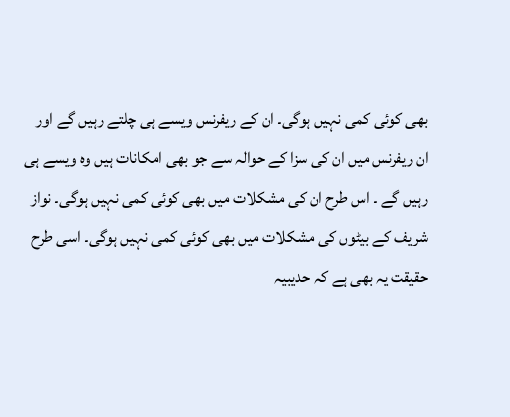بھی کوئی کمی نہیں ہوگی۔ ان کے ریفرنس ویسے ہی چلتے رہیں گے اور ان ریفرنس میں ان کی سزا کے حوالہ سے جو بھی امکانات ہیں وہ ویسے ہی رہیں گے ۔ اس طرح ان کی مشکلات میں بھی کوئی کمی نہیں ہوگی۔ نواز شریف کے بیٹوں کی مشکلات میں بھی کوئی کمی نہیں ہوگی۔ اسی طرح حقیقت یہ بھی ہے کہ حدیبیہ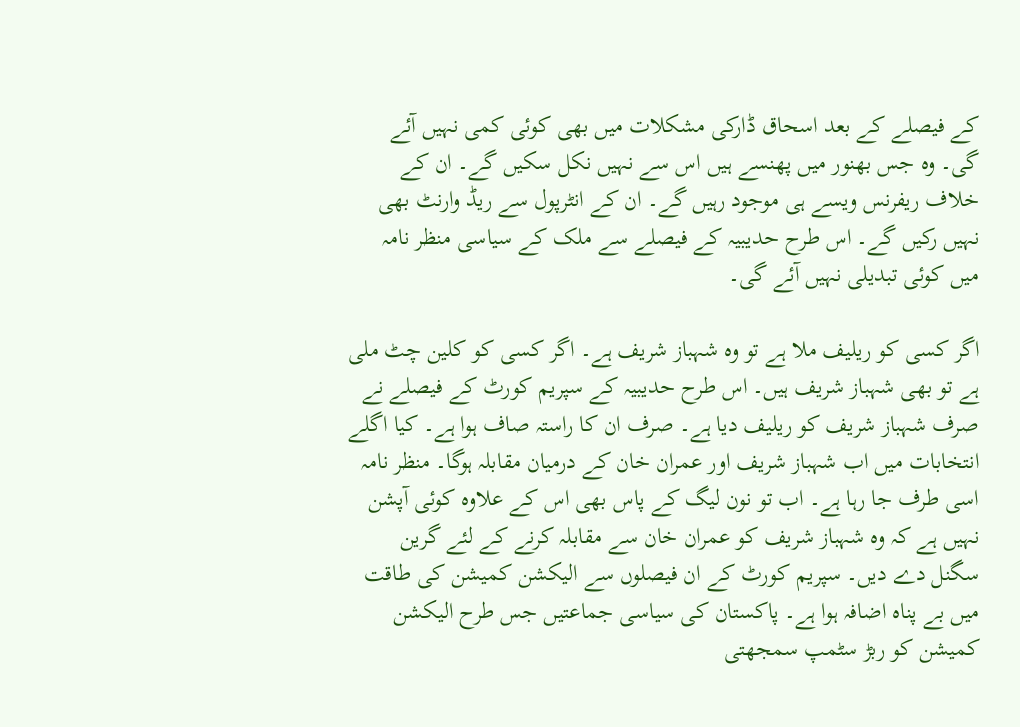کے فیصلے کے بعد اسحاق ڈارکی مشکلات میں بھی کوئی کمی نہیں آئے گی۔ وہ جس بھنور میں پھنسے ہیں اس سے نہیں نکل سکیں گے۔ ان کے خلاف ریفرنس ویسے ہی موجود رہیں گے۔ ان کے انٹرپول سے ریڈ وارنٹ بھی نہیں رکیں گے۔ اس طرح حدیبیہ کے فیصلے سے ملک کے سیاسی منظر نامہ میں کوئی تبدیلی نہیں آئے گی۔

اگر کسی کو ریلیف ملا ہے تو وہ شہباز شریف ہے۔ اگر کسی کو کلین چٹ ملی ہے تو بھی شہباز شریف ہیں۔ اس طرح حدیبیہ کے سپریم کورٹ کے فیصلے نے  صرف شہباز شریف کو ریلیف دیا ہے۔ صرف ان کا راستہ صاف ہوا ہے۔ کیا اگلے انتخابات میں اب شہباز شریف اور عمران خان کے درمیان مقابلہ ہوگا۔ منظر نامہ اسی طرف جا رہا ہے۔ اب تو نون لیگ کے پاس بھی اس کے علاوہ کوئی آپشن نہیں ہے کہ وہ شہباز شریف کو عمران خان سے مقابلہ کرنے کے لئے گرین سگنل دے دیں۔ سپریم کورٹ کے ان فیصلوں سے الیکشن کمیشن کی طاقت میں بے پناہ اضافہ ہوا ہے۔ پاکستان کی سیاسی جماعتیں جس طرح الیکشن کمیشن کو ربڑ سٹمپ سمجھتی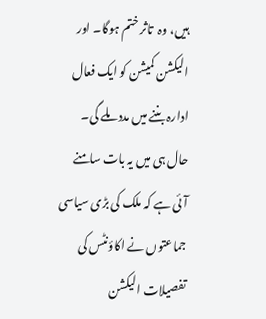ہیں، وہ  تاثر ختم ہوگا۔ اور الیکشن کمیشن کو ایک فعال ادارہ بننے میں مدد ملے گی۔ حال ہی میں یہ بات سامنے آئی ہے کہ ملک کی بڑی سیاسی جماعتوں نے اکاؤنٹس کی تفصیلات الیکشن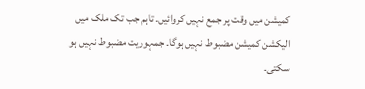کمیشن میں وقت پر جمع نہیں کروائیں۔ تاہم جب تک ملک میں الیکشن کمیشن مضبوط نہیں ہوگا۔ جمہوریت مضبوط نہیں ہو سکتی۔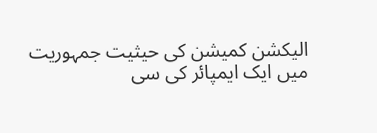الیکشن کمیشن کی حیثیت جمہوریت میں ایک ایمپائر کی سی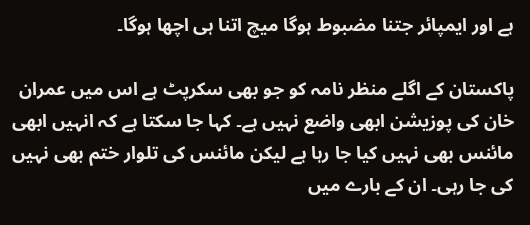ہے اور ایمپائر جتنا مضبوط ہوگا میچ اتنا ہی اچھا ہوگا۔

پاکستان کے اگلے منظر نامہ کو جو بھی سکرپٹ ہے اس میں عمران خان کی پوزیشن ابھی واضع نہیں ہے۔ کہا جا سکتا ہے کہ انہیں ابھی مائنس بھی نہیں کیا جا رہا ہے لیکن مائنس کی تلوار ختم بھی نہیں کی جا رہی۔ ان کے بارے میں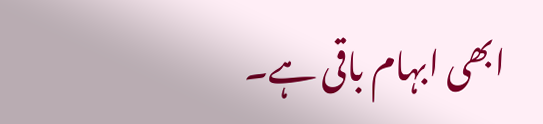ابھی ابہام باقی ہے۔